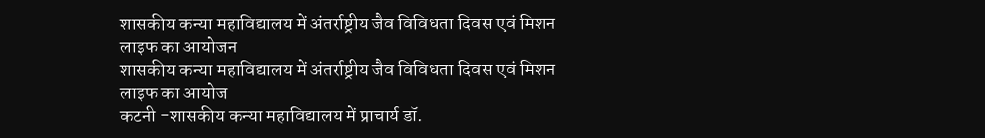शासकीय कन्या महाविद्यालय में अंतर्राष्ट्रीय जैव विविधता दिवस एवं मिशन लाइफ का आयोजन
शासकीय कन्या महाविद्यालय में अंतर्राष्ट्रीय जैव विविधता दिवस एवं मिशन लाइफ का आयोज
कटनी -शासकीय कन्या महाविद्यालय में प्राचार्य डॉ.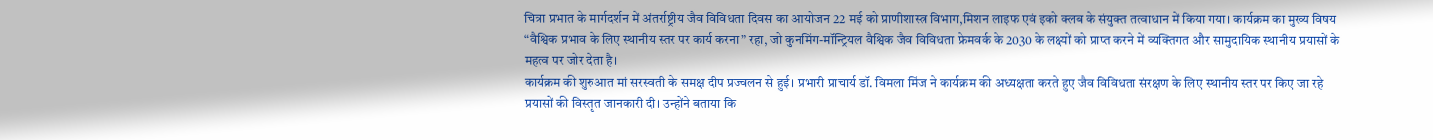चित्रा प्रभात के मार्गदर्शन में अंतर्राष्ट्रीय जैव विविधता दिवस का आयोजन 22 मई को प्राणीशास्त्र विभाग,मिशन लाइफ एवं इको क्लब के संयुक्त तत्वाधान में किया गया। कार्यक्रम का मुख्य विषय “वैश्विक प्रभाव के लिए स्थानीय स्तर पर कार्य करना” रहा, जो कुनमिंग-मॉन्ट्रियल वैश्विक जैव विविधता फ्रेमवर्क के 2030 के लक्ष्यों को प्राप्त करने में व्यक्तिगत और सामुदायिक स्थानीय प्रयासों के महत्व पर जोर देता है।
कार्यक्रम की शुरुआत मां सरस्वती के समक्ष दीप प्रज्वलन से हुई। प्रभारी प्राचार्य डॉ. विमला मिंज ने कार्यक्रम की अध्यक्षता करते हुए जैव विविधता संरक्षण के लिए स्थानीय स्तर पर किए जा रहे प्रयासों की विस्तृत जानकारी दी। उन्होंने बताया कि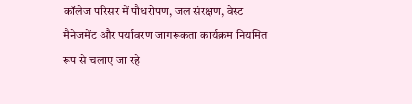कॉलेज परिसर में पौधरोपण, जल संरक्षण, वेस्ट मैनेजमेंट और पर्यावरण जागरूकता कार्यक्रम नियमित रूप से चलाए जा रहे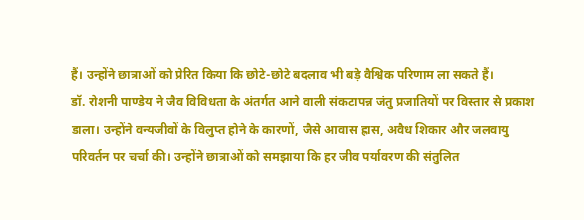हैं। उन्होंने छात्राओं को प्रेरित किया कि छोटे-छोटे बदलाव भी बड़े वैश्विक परिणाम ला सकते हैं।
डॉ. रोशनी पाण्डेय ने जैव विविधता के अंतर्गत आने वाली संकटापन्न जंतु प्रजातियों पर विस्तार से प्रकाश डाला। उन्होंने वन्यजीवों के विलुप्त होने के कारणों, जैसे आवास ह्रास, अवैध शिकार और जलवायु परिवर्तन पर चर्चा की। उन्होंने छात्राओं को समझाया कि हर जीव पर्यावरण की संतुलित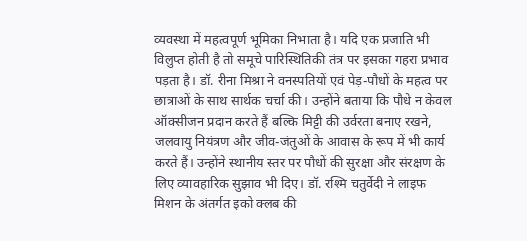व्यवस्था में महत्वपूर्ण भूमिका निभाता है। यदि एक प्रजाति भी विलुप्त होती है तो समूचे पारिस्थितिकी तंत्र पर इसका गहरा प्रभाव पड़ता है। डॉ. रीना मिश्रा ने वनस्पतियों एवं पेड़-पौधों के महत्व पर छात्राओं के साथ सार्थक चर्चा की। उन्होंने बताया कि पौधे न केवल ऑक्सीजन प्रदान करते हैं बल्कि मिट्टी की उर्वरता बनाए रखने, जलवायु नियंत्रण और जीव-जंतुओं के आवास के रूप में भी कार्य करते हैं। उन्होंने स्थानीय स्तर पर पौधों की सुरक्षा और संरक्षण के लिए व्यावहारिक सुझाव भी दिए। डॉ. रश्मि चतुर्वेदी ने लाइफ मिशन के अंतर्गत इको क्लब की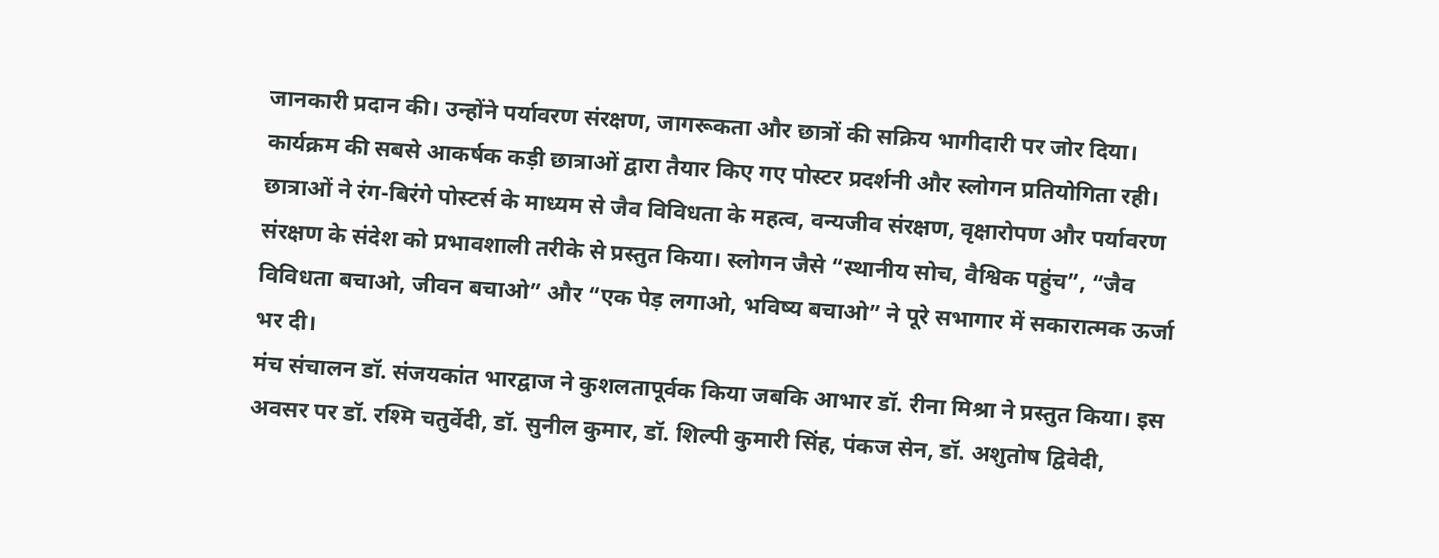जानकारी प्रदान की। उन्होंने पर्यावरण संरक्षण, जागरूकता और छात्रों की सक्रिय भागीदारी पर जोर दिया। कार्यक्रम की सबसे आकर्षक कड़ी छात्राओं द्वारा तैयार किए गए पोस्टर प्रदर्शनी और स्लोगन प्रतियोगिता रही। छात्राओं ने रंग-बिरंगे पोस्टर्स के माध्यम से जैव विविधता के महत्व, वन्यजीव संरक्षण, वृक्षारोपण और पर्यावरण संरक्षण के संदेश को प्रभावशाली तरीके से प्रस्तुत किया। स्लोगन जैसे “स्थानीय सोच, वैश्विक पहुंच”, “जैव विविधता बचाओ, जीवन बचाओ” और “एक पेड़ लगाओ, भविष्य बचाओ” ने पूरे सभागार में सकारात्मक ऊर्जा भर दी।
मंच संचालन डॉ. संजयकांत भारद्वाज ने कुशलतापूर्वक किया जबकि आभार डॉ. रीना मिश्रा ने प्रस्तुत किया। इस अवसर पर डॉ. रश्मि चतुर्वेदी, डॉ. सुनील कुमार, डॉ. शिल्पी कुमारी सिंह, पंकज सेन, डॉ. अशुतोष द्विवेदी,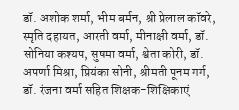डॉ. अशोक शर्मा, भीम बर्मन, श्री प्रेलाल कॉवरे, स्मृति दहायत, आरती वर्मा, मीनाक्षी वर्मा, डॉ. सोनिया कश्यप, सुषमा वर्मा, श्वेता कोरी, डॉ. अपर्णा मिश्रा, प्रियंका सोनी, श्रीमती पूनम गर्ग, डॉ. रंजना वर्मा सहित शिक्षक-शिक्षिकाएं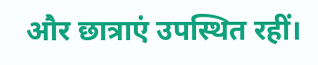और छात्राएं उपस्थित रहीं।